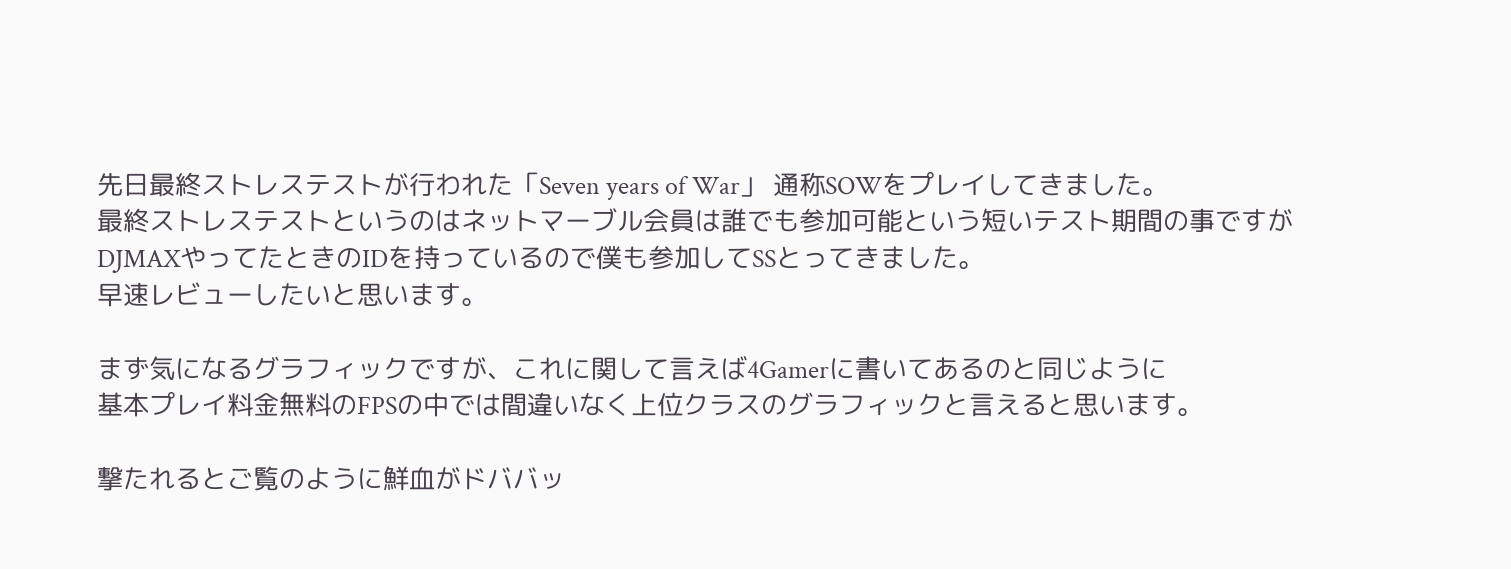先日最終ストレステストが行われた「Seven years of War」 通称SOWをプレイしてきました。
最終ストレステストというのはネットマーブル会員は誰でも参加可能という短いテスト期間の事ですが
DJMAXやってたときのIDを持っているので僕も参加してSSとってきました。
早速レビューしたいと思います。

まず気になるグラフィックですが、これに関して言えば4Gamerに書いてあるのと同じように
基本プレイ料金無料のFPSの中では間違いなく上位クラスのグラフィックと言えると思います。

撃たれるとご覧のように鮮血がドババッ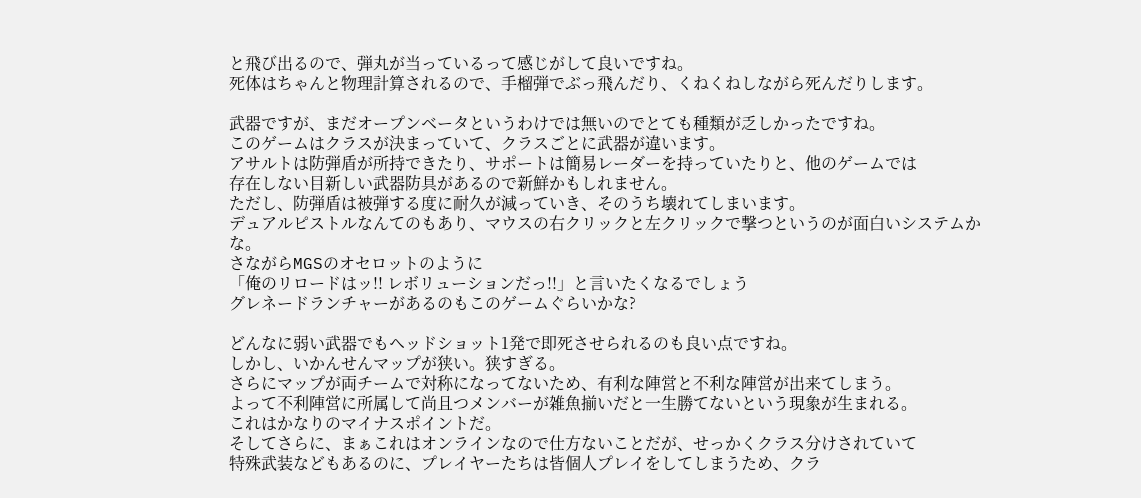と飛び出るので、弾丸が当っているって感じがして良いですね。
死体はちゃんと物理計算されるので、手榴弾でぶっ飛んだり、くねくねしながら死んだりします。

武器ですが、まだオープンベータというわけでは無いのでとても種類が乏しかったですね。
このゲームはクラスが決まっていて、クラスごとに武器が違います。
アサルトは防弾盾が所持できたり、サポートは簡易レーダーを持っていたりと、他のゲームでは
存在しない目新しい武器防具があるので新鮮かもしれません。
ただし、防弾盾は被弾する度に耐久が減っていき、そのうち壊れてしまいます。
デュアルピストルなんてのもあり、マウスの右クリックと左クリックで撃つというのが面白いシステムかな。
さながらMGSのオセロットのように
「俺のリロードはッ!! レボリューションだっ!!」と言いたくなるでしょう
グレネードランチャーがあるのもこのゲームぐらいかな?

どんなに弱い武器でもヘッドショット1発で即死させられるのも良い点ですね。
しかし、いかんせんマップが狭い。狭すぎる。
さらにマップが両チームで対称になってないため、有利な陣営と不利な陣営が出来てしまう。
よって不利陣営に所属して尚且つメンバーが雑魚揃いだと一生勝てないという現象が生まれる。
これはかなりのマイナスポイントだ。
そしてさらに、まぁこれはオンラインなので仕方ないことだが、せっかくクラス分けされていて
特殊武装などもあるのに、プレイヤーたちは皆個人プレイをしてしまうため、クラ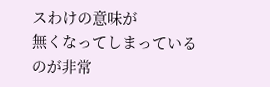スわけの意味が
無くなってしまっているのが非常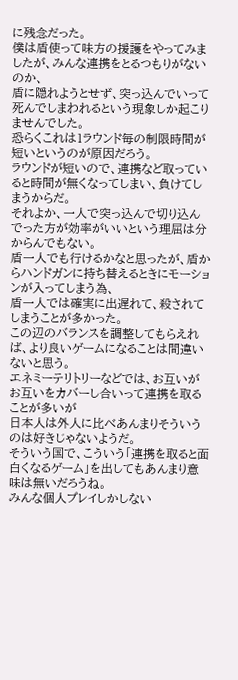に残念だった。
僕は盾使って味方の援護をやってみましたが、みんな連携をとるつもりがないのか、
盾に隠れようとせず、突っ込んでいって死んでしまわれるという現象しか起こりませんでした。
恐らくこれは1ラウンド毎の制限時間が短いというのが原因だろう。
ラウンドが短いので、連携など取っていると時間が無くなってしまい、負けてしまうからだ。
それよか、一人で突っ込んで切り込んでった方が効率がいいという理屈は分からんでもない。
盾一人でも行けるかなと思ったが、盾からハンドガンに持ち替えるときにモーションが入ってしまう為、
盾一人では確実に出遅れて、殺されてしまうことが多かった。
この辺のバランスを調整してもらえれば、より良いゲームになることは間違いないと思う。
エネミーテリトリーなどでは、お互いがお互いをカバーし合いって連携を取ることが多いが
日本人は外人に比べあんまりそういうのは好きじゃないようだ。
そういう国で、こういう「連携を取ると面白くなるゲーム」を出してもあんまり意味は無いだろうね。
みんな個人プレイしかしない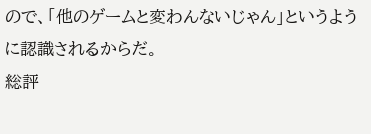ので、「他のゲームと変わんないじゃん」というように認識されるからだ。
総評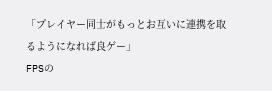「プレイヤー同士がもっとお互いに連携を取るようになれば良ゲー」
FPSの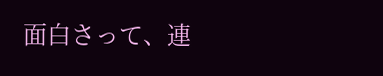面白さって、連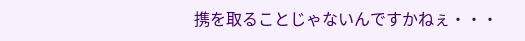携を取ることじゃないんですかねぇ・・・